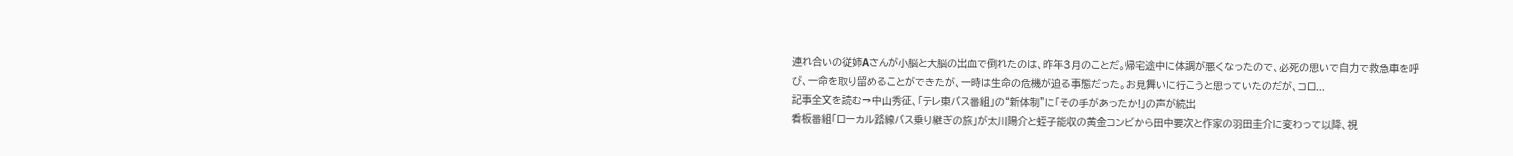連れ合いの従姉Aさんが小脳と大脳の出血で倒れたのは、昨年3月のことだ。帰宅途中に体調が悪くなったので、必死の思いで自力で救急車を呼び、一命を取り留めることができたが、一時は生命の危機が迫る事態だった。お見舞いに行こうと思っていたのだが、コロ...
記事全文を読む→中山秀征、「テレ東バス番組」の“新体制”に「その手があったか!」の声が続出
看板番組「ローカル路線バス乗り継ぎの旅」が太川陽介と蛭子能収の黄金コンビから田中要次と作家の羽田圭介に変わって以降、視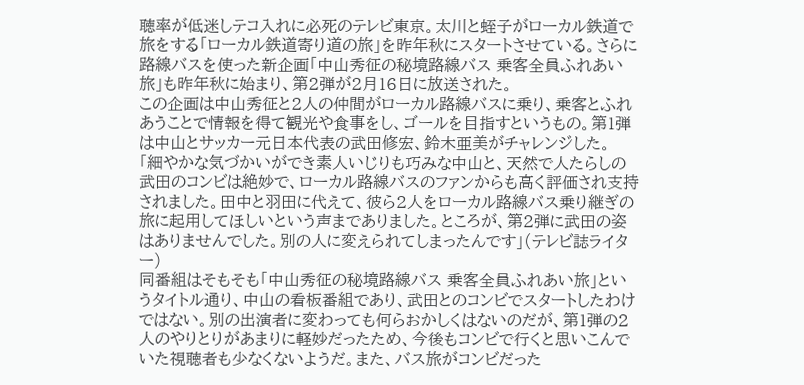聴率が低迷しテコ入れに必死のテレビ東京。太川と蛭子がローカル鉄道で旅をする「ローカル鉄道寄り道の旅」を昨年秋にスタートさせている。さらに路線バスを使った新企画「中山秀征の秘境路線バス 乗客全員ふれあい旅」も昨年秋に始まり、第2弾が2月16日に放送された。
この企画は中山秀征と2人の仲間がローカル路線バスに乗り、乗客とふれあうことで情報を得て観光や食事をし、ゴールを目指すというもの。第1弾は中山とサッカー元日本代表の武田修宏、鈴木亜美がチャレンジした。
「細やかな気づかいができ素人いじりも巧みな中山と、天然で人たらしの武田のコンビは絶妙で、ローカル路線バスのファンからも高く評価され支持されました。田中と羽田に代えて、彼ら2人をローカル路線バス乗り継ぎの旅に起用してほしいという声までありました。ところが、第2弾に武田の姿はありませんでした。別の人に変えられてしまったんです」(テレビ誌ライター)
同番組はそもそも「中山秀征の秘境路線バス 乗客全員ふれあい旅」というタイトル通り、中山の看板番組であり、武田とのコンビでスタートしたわけではない。別の出演者に変わっても何らおかしくはないのだが、第1弾の2人のやりとりがあまりに軽妙だったため、今後もコンビで行くと思いこんでいた視聴者も少なくないようだ。また、バス旅がコンビだった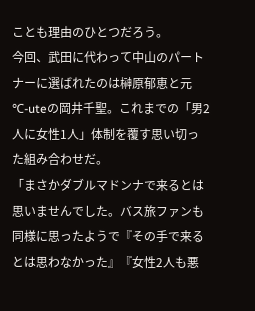ことも理由のひとつだろう。
今回、武田に代わって中山のパートナーに選ばれたのは榊原郁恵と元℃-uteの岡井千聖。これまでの「男2人に女性1人」体制を覆す思い切った組み合わせだ。
「まさかダブルマドンナで来るとは思いませんでした。バス旅ファンも同様に思ったようで『その手で来るとは思わなかった』『女性2人も悪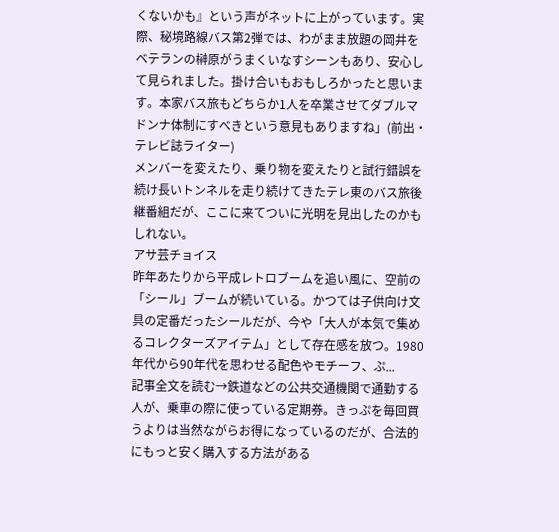くないかも』という声がネットに上がっています。実際、秘境路線バス第2弾では、わがまま放題の岡井をベテランの榊原がうまくいなすシーンもあり、安心して見られました。掛け合いもおもしろかったと思います。本家バス旅もどちらか1人を卒業させてダブルマドンナ体制にすべきという意見もありますね」(前出・テレビ誌ライター)
メンバーを変えたり、乗り物を変えたりと試行錯誤を続け長いトンネルを走り続けてきたテレ東のバス旅後継番組だが、ここに来てついに光明を見出したのかもしれない。
アサ芸チョイス
昨年あたりから平成レトロブームを追い風に、空前の「シール」ブームが続いている。かつては子供向け文具の定番だったシールだが、今や「大人が本気で集めるコレクターズアイテム」として存在感を放つ。1980年代から90年代を思わせる配色やモチーフ、ぷ...
記事全文を読む→鉄道などの公共交通機関で通勤する人が、乗車の際に使っている定期券。きっぷを毎回買うよりは当然ながらお得になっているのだが、合法的にもっと安く購入する方法がある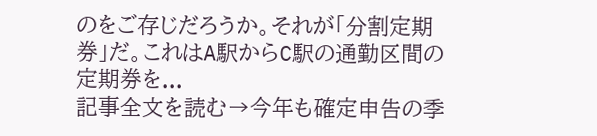のをご存じだろうか。それが「分割定期券」だ。これはA駅からC駅の通勤区間の定期券を...
記事全文を読む→今年も確定申告の季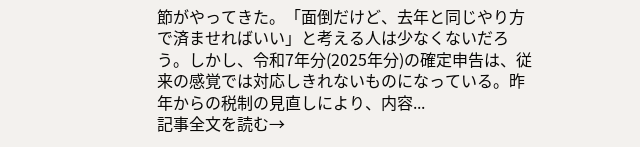節がやってきた。「面倒だけど、去年と同じやり方で済ませればいい」と考える人は少なくないだろう。しかし、令和7年分(2025年分)の確定申告は、従来の感覚では対応しきれないものになっている。昨年からの税制の見直しにより、内容...
記事全文を読む→